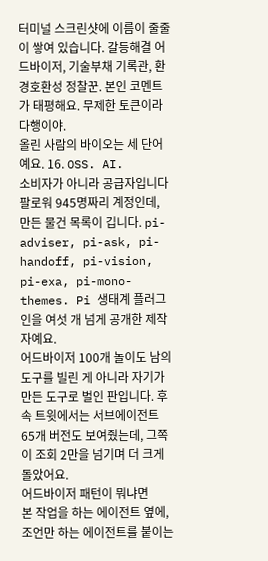터미널 스크린샷에 이름이 줄줄이 쌓여 있습니다. 갈등해결 어드바이저, 기술부채 기록관, 환경호환성 정찰꾼. 본인 코멘트가 태평해요. 무제한 토큰이라 다행이야.
올린 사람의 바이오는 세 단어예요. 16. OSS. AI.
소비자가 아니라 공급자입니다
팔로워 945명짜리 계정인데, 만든 물건 목록이 깁니다. pi-adviser, pi-ask, pi-handoff, pi-vision, pi-exa, pi-mono-themes. Pi 생태계 플러그인을 여섯 개 넘게 공개한 제작자예요.
어드바이저 100개 놀이도 남의 도구를 빌린 게 아니라 자기가 만든 도구로 벌인 판입니다. 후속 트윗에서는 서브에이전트 65개 버전도 보여줬는데, 그쪽이 조회 2만을 넘기며 더 크게 돌았어요.
어드바이저 패턴이 뭐냐면
본 작업을 하는 에이전트 옆에, 조언만 하는 에이전트를 붙이는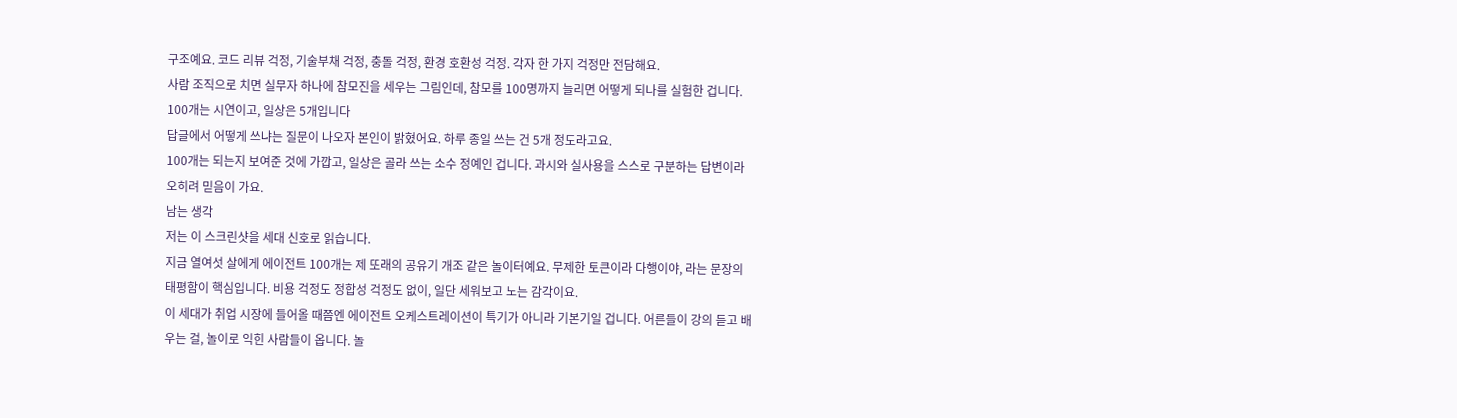구조예요. 코드 리뷰 걱정, 기술부채 걱정, 충돌 걱정, 환경 호환성 걱정. 각자 한 가지 걱정만 전담해요.
사람 조직으로 치면 실무자 하나에 참모진을 세우는 그림인데, 참모를 100명까지 늘리면 어떻게 되나를 실험한 겁니다.
100개는 시연이고, 일상은 5개입니다
답글에서 어떻게 쓰냐는 질문이 나오자 본인이 밝혔어요. 하루 종일 쓰는 건 5개 정도라고요.
100개는 되는지 보여준 것에 가깝고, 일상은 골라 쓰는 소수 정예인 겁니다. 과시와 실사용을 스스로 구분하는 답변이라 오히려 믿음이 가요.
남는 생각
저는 이 스크린샷을 세대 신호로 읽습니다.
지금 열여섯 살에게 에이전트 100개는 제 또래의 공유기 개조 같은 놀이터예요. 무제한 토큰이라 다행이야, 라는 문장의 태평함이 핵심입니다. 비용 걱정도 정합성 걱정도 없이, 일단 세워보고 노는 감각이요.
이 세대가 취업 시장에 들어올 때쯤엔 에이전트 오케스트레이션이 특기가 아니라 기본기일 겁니다. 어른들이 강의 듣고 배우는 걸, 놀이로 익힌 사람들이 옵니다. 놀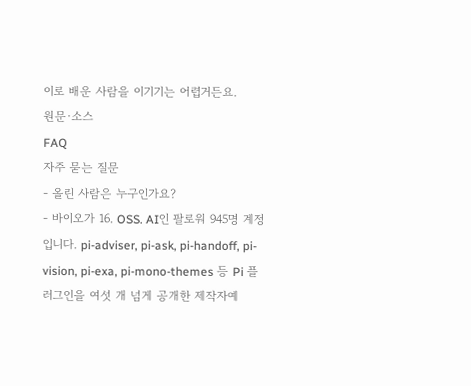이로 배운 사람을 이기기는 어렵거든요.
원문·소스
FAQ
자주 묻는 질문
- 올린 사람은 누구인가요?
- 바이오가 16. OSS. AI인 팔로워 945명 계정입니다. pi-adviser, pi-ask, pi-handoff, pi-vision, pi-exa, pi-mono-themes 등 Pi 플러그인을 여섯 개 넘게 공개한 제작자예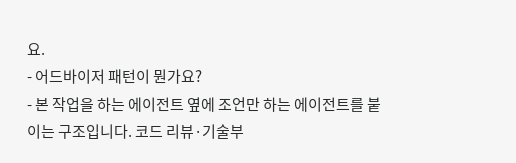요.
- 어드바이저 패턴이 뭔가요?
- 본 작업을 하는 에이전트 옆에 조언만 하는 에이전트를 붙이는 구조입니다. 코드 리뷰·기술부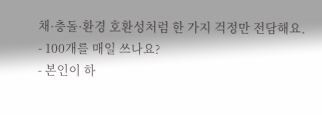채·충돌·환경 호환성처럼 한 가지 걱정만 전담해요.
- 100개를 매일 쓰나요?
- 본인이 하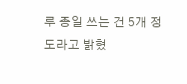루 종일 쓰는 건 5개 정도라고 밝혔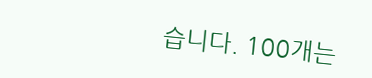습니다. 100개는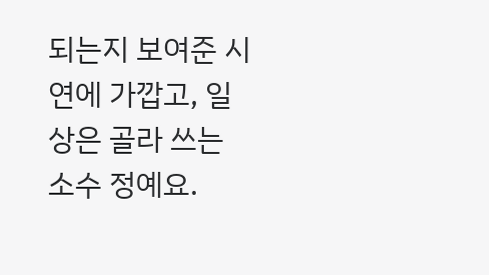되는지 보여준 시연에 가깝고, 일상은 골라 쓰는 소수 정예요.